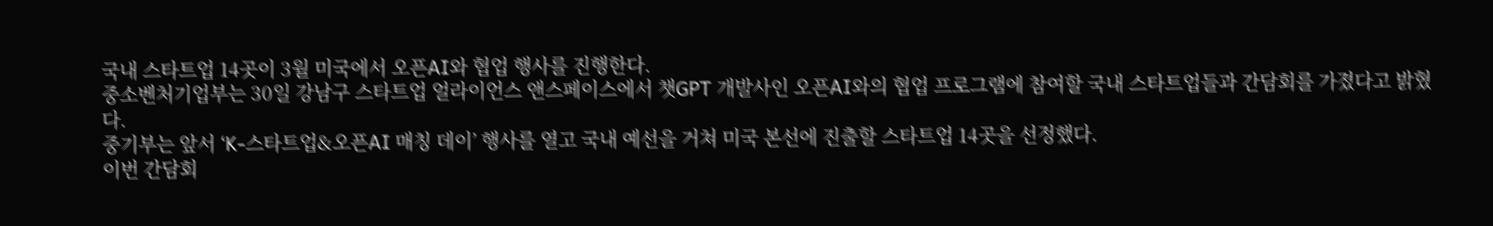국내 스타트업 14곳이 3월 미국에서 오픈AI와 협업 행사를 진행한다.
중소벤처기업부는 30일 강남구 스타트업 얼라이언스 앤스페이스에서 챗GPT 개발사인 오픈AI와의 협업 프로그램에 참여할 국내 스타트업들과 간담회를 가졌다고 밝혔다.
중기부는 앞서 ‘K-스타트업&오픈AI 매칭 데이’ 행사를 열고 국내 예선을 거쳐 미국 본선에 진출할 스타트업 14곳을 선정했다.
이번 간담회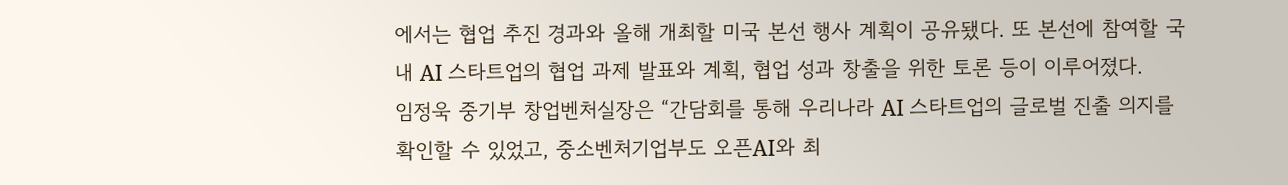에서는 협업 추진 경과와 올해 개최할 미국 본선 행사 계획이 공유됐다. 또 본선에 참여할 국내 AI 스타트업의 협업 과제 발표와 계획, 협업 성과 창출을 위한 토론 등이 이루어졌다.
임정욱 중기부 창업벤처실장은 “간담회를 통해 우리나라 AI 스타트업의 글로벌 진출 의지를 확인할 수 있었고, 중소벤처기업부도 오픈AI와 최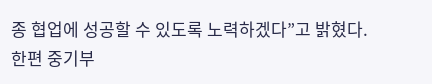종 협업에 성공할 수 있도록 노력하겠다”고 밝혔다.
한편 중기부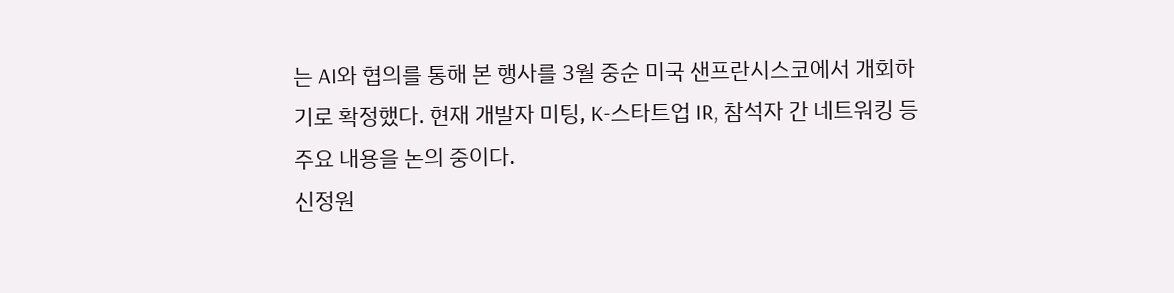는 AI와 협의를 통해 본 행사를 3월 중순 미국 샌프란시스코에서 개회하기로 확정했다. 현재 개발자 미팅, K-스타트업 IR, 참석자 간 네트워킹 등 주요 내용을 논의 중이다.
신정원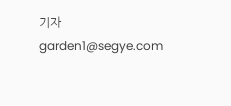기자 garden1@segye.com